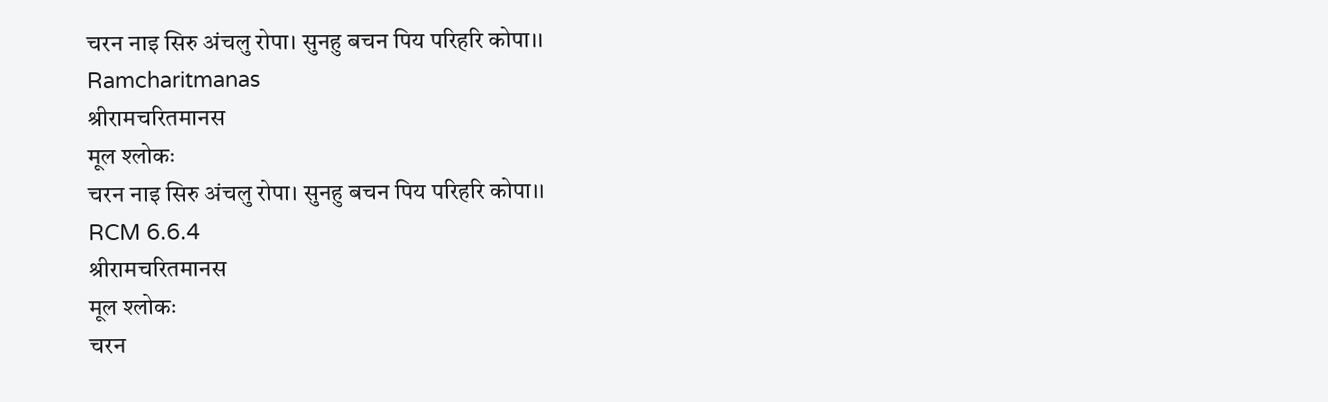चरन नाइ सिरु अंचलु रोपा। सुनहु बचन पिय परिहरि कोपा।।
Ramcharitmanas
श्रीरामचरितमानस
मूल श्लोकः
चरन नाइ सिरु अंचलु रोपा। सुनहु बचन पिय परिहरि कोपा।।
RCM 6.6.4
श्रीरामचरितमानस
मूल श्लोकः
चरन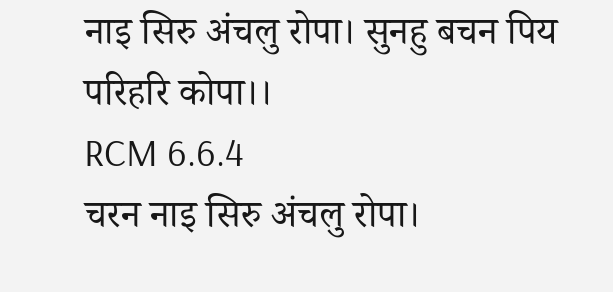नाइ सिरु अंचलु रोपा। सुनहु बचन पिय परिहरि कोपा।।
RCM 6.6.4
चरन नाइ सिरु अंचलु रोपा।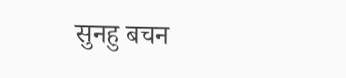सुनहु बचन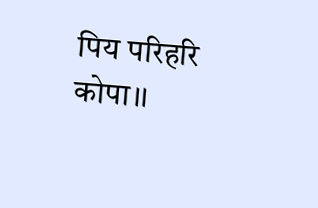पिय परिहरि कोपा।।